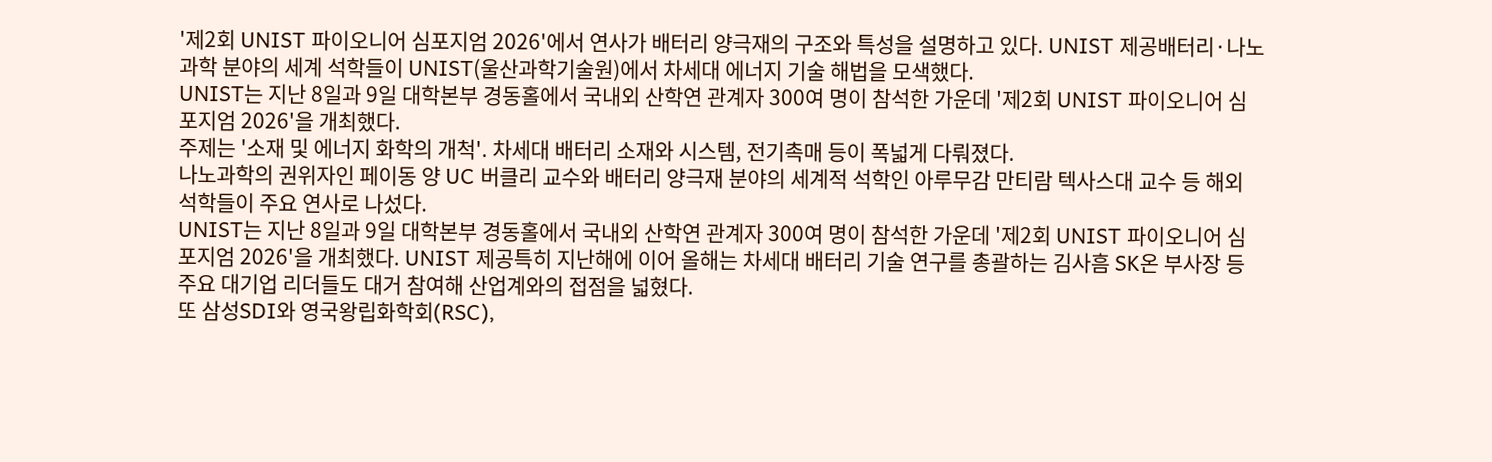'제2회 UNIST 파이오니어 심포지엄 2026'에서 연사가 배터리 양극재의 구조와 특성을 설명하고 있다. UNIST 제공배터리·나노과학 분야의 세계 석학들이 UNIST(울산과학기술원)에서 차세대 에너지 기술 해법을 모색했다.
UNIST는 지난 8일과 9일 대학본부 경동홀에서 국내외 산학연 관계자 300여 명이 참석한 가운데 '제2회 UNIST 파이오니어 심포지엄 2026'을 개최했다.
주제는 '소재 및 에너지 화학의 개척'. 차세대 배터리 소재와 시스템, 전기촉매 등이 폭넓게 다뤄졌다.
나노과학의 권위자인 페이동 양 UC 버클리 교수와 배터리 양극재 분야의 세계적 석학인 아루무감 만티람 텍사스대 교수 등 해외 석학들이 주요 연사로 나섰다.
UNIST는 지난 8일과 9일 대학본부 경동홀에서 국내외 산학연 관계자 300여 명이 참석한 가운데 '제2회 UNIST 파이오니어 심포지엄 2026'을 개최했다. UNIST 제공특히 지난해에 이어 올해는 차세대 배터리 기술 연구를 총괄하는 김사흠 SK온 부사장 등 주요 대기업 리더들도 대거 참여해 산업계와의 접점을 넓혔다.
또 삼성SDI와 영국왕립화학회(RSC),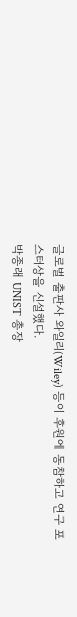글로벌 출판사 와일리(Wiley) 등이 후원에 동참하고 연구 포스터상을 신설했다.
박종래 UNIST 총장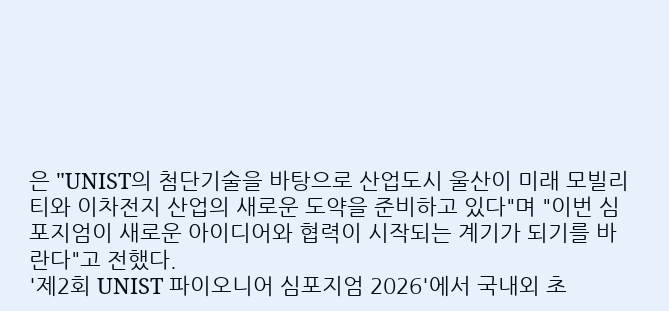은 "UNIST의 첨단기술을 바탕으로 산업도시 울산이 미래 모빌리티와 이차전지 산업의 새로운 도약을 준비하고 있다"며 "이번 심포지엄이 새로운 아이디어와 협력이 시작되는 계기가 되기를 바란다"고 전했다.
'제2회 UNIST 파이오니어 심포지엄 2026'에서 국내외 초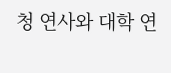청 연사와 대학 연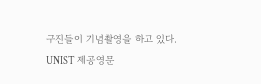구진들이 기념촬영을 하고 있다. UNIST 제공영문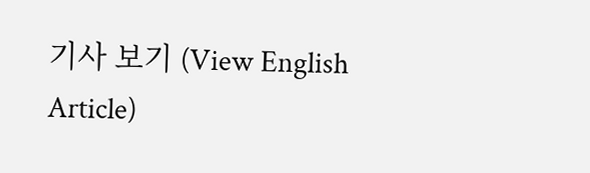기사 보기 (View English Article)